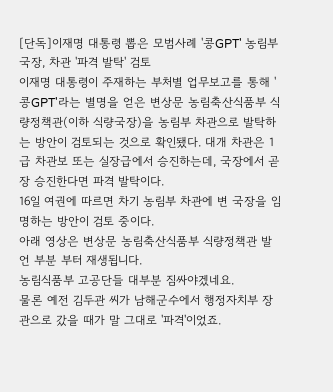[단독]이재명 대통령 뽑은 모범사례 '콩GPT' 농림부 국장, 차관 '파격 발탁' 검토
이재명 대통령이 주재하는 부처별 업무보고를 통해 '콩GPT'라는 별명을 얻은 변상문 농림축산식품부 식량정책관(이하 식량국장)을 농림부 차관으로 발탁하는 방안이 검토되는 것으로 확인됐다. 대개 차관은 1급 차관보 또는 실장급에서 승진하는데, 국장에서 곧장 승진한다면 파격 발탁이다.
16일 여권에 따르면 차기 농림부 차관에 변 국장을 임명하는 방안이 검토 중이다.
아래 영상은 변상문 농림축산식품부 식량정책관 발언 부분 부터 재생됩니다.
농림식품부 고공단들 대부분 짐싸야겠네요.
물론 예전 김두관 씨가 남해군수에서 행정자치부 장관으로 갔을 때가 말 그대로 '파격'이었죠.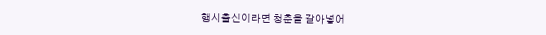행시출신이라면 청춘을 갈아넣어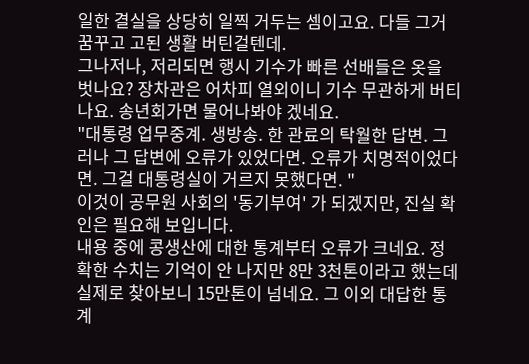일한 결실을 상당히 일찍 거두는 셈이고요. 다들 그거 꿈꾸고 고된 생활 버틴걸텐데.
그나저나, 저리되면 행시 기수가 빠른 선배들은 옷을 벗나요? 장차관은 어차피 열외이니 기수 무관하게 버티나요. 송년회가면 물어나봐야 겠네요.
"대통령 업무중계. 생방송. 한 관료의 탁월한 답변. 그러나 그 답변에 오류가 있었다면. 오류가 치명적이었다면. 그걸 대통령실이 거르지 못했다면. "
이것이 공무원 사회의 '동기부여' 가 되겠지만, 진실 확인은 필요해 보입니다.
내용 중에 콩생산에 대한 통계부터 오류가 크네요. 정확한 수치는 기억이 안 나지만 8만 3천톤이라고 했는데 실제로 찾아보니 15만톤이 넘네요. 그 이외 대답한 통계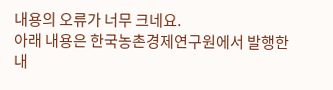내용의 오류가 너무 크네요.
아래 내용은 한국농촌경제연구원에서 발행한 내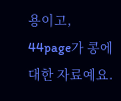용이고, 44page가 콩에 대한 자료예요.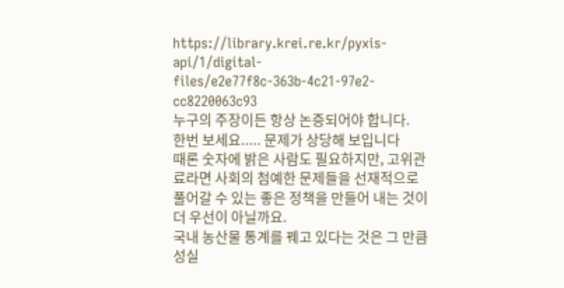https://library.krei.re.kr/pyxis-api/1/digital-files/e2e77f8c-363b-4c21-97e2-cc8220063c93
누구의 주장이든 항상 논증되어야 합니다.
한번 보세요..... 문제가 상당해 보입니다
때론 숫자에 밝은 사람도 필요하지만, 고위관료라면 사회의 첨예한 문제들을 선재적으로 풀어갈 수 있는 좋은 정책을 만들어 내는 것이 더 우선이 아닐까요.
국내 농산물 통계를 꿰고 있다는 것은 그 만큼 성실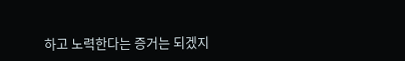하고 노력한다는 증거는 되겠지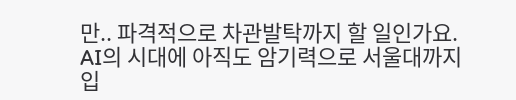만.. 파격적으로 차관발탁까지 할 일인가요.
AI의 시대에 아직도 암기력으로 서울대까지 입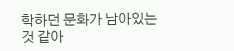학하던 문화가 남아있는 것 같아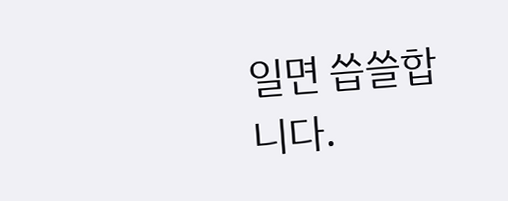일면 씁쓸합니다.